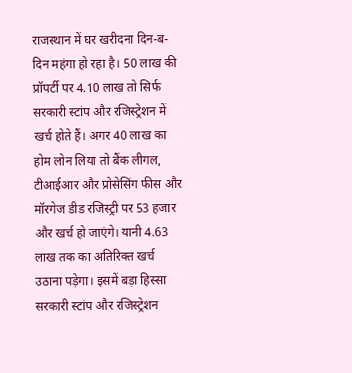राजस्थान में घर खरीदना दिन-ब-दिन महंगा हो रहा है। 50 लाख की प्रॉपर्टी पर 4.10 लाख तो सिर्फ सरकारी स्टांप और रजिस्ट्रेशन में खर्च होते हैं। अगर 40 लाख का होम लोन लिया तो बैंक लीगल, टीआईआर और प्रोसेसिंग फीस और मॉरगेज डीड रजिस्ट्री पर 53 हजार और खर्च हो जाएंगे। यानी 4.63 लाख तक का अतिरिक्त खर्च उठाना पड़ेगा। इसमें बड़ा हिस्सा सरकारी स्टांप और रजिस्ट्रेशन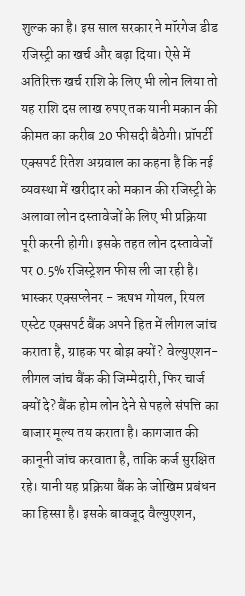शुल्क का है। इस साल सरकार ने मॉरगेज डीड रजिस्ट्री का खर्च और बढ़ा दिया। ऐसे में अतिरिक्त खर्च राशि के लिए भी लोन लिया तो यह राशि दस लाख रुपए तक यानी मकान की कीमत का करीब 20 फीसदी बैठेगी। प्रॉपर्टी एक्सपर्ट रितेश अग्रवाल का कहना है कि नई व्यवस्था में खरीदार को मकान की रजिस्ट्री के अलावा लोन दस्तावेजों के लिए भी प्रक्रिया पूरी करनी होगी। इसके तहत लोन दस्तावेजों पर 0.5% रजिस्ट्रेशन फीस ली जा रही है। भास्कर एक्सप्लेनर - ऋषभ गोयल, रियल एस्टेट एक्सपर्ट बैंक अपने हित में लीगल जांच कराता है, ग्राहक पर बोझ क्यों? वेल्युएशन-लीगल जांच बैंक की जिम्मेदारी, फिर चार्ज क्यों दे? बैंक होम लोन देने से पहले संपत्ति का बाजार मूल्य तय कराता है। कागजात की कानूनी जांच करवाता है, ताकि कर्ज सुरक्षित रहे। यानी यह प्रक्रिया बैंक के जोखिम प्रबंधन का हिस्सा है। इसके बावजूद वैल्युएशन,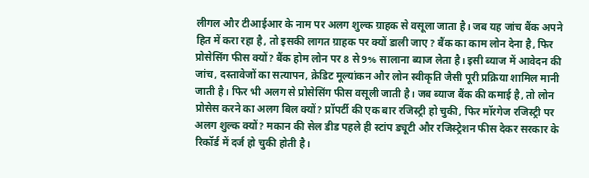लीगल और टीआईआर के नाम पर अलग शुल्क ग्राहक से वसूला जाता है। जब यह जांच बैंक अपने हित में करा रहा है, तो इसकी लागत ग्राहक पर क्यों डाली जाए? बैंक का काम लोन देना है, फिर प्रोसेसिंग फीस क्यों? बैंक होम लोन पर 8 से 9% सालाना ब्याज लेता है। इसी ब्याज में आवेदन की जांच, दस्तावेजों का सत्यापन, क्रेडिट मूल्यांकन और लोन स्वीकृति जैसी पूरी प्रक्रिया शामिल मानी जाती है। फिर भी अलग से प्रोसेसिंग फीस वसूली जाती है। जब ब्याज बैंक की कमाई है, तो लोन प्रोसेस करने का अलग बिल क्यों? प्रॉपर्टी की एक बार रजिस्ट्री हो चुकी, फिर मॉरगेज रजिस्ट्री पर अलग शुल्क क्यों? मकान की सेल डीड पहले ही स्टांप ड्यूटी और रजिस्ट्रेशन फीस देकर सरकार के रिकॉर्ड में दर्ज हो चुकी होती है।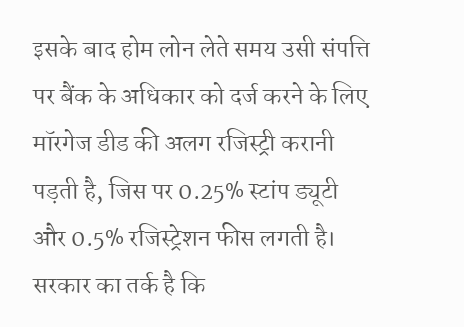इसके बाद होम लोन लेते समय उसी संपत्ति पर बैंक के अधिकार को दर्ज करने के लिए मॉरगेज डीड की अलग रजिस्ट्री करानी पड़ती है, जिस पर 0.25% स्टांप ड्यूटी और 0.5% रजिस्ट्रेशन फीस लगती है। सरकार का तर्क है कि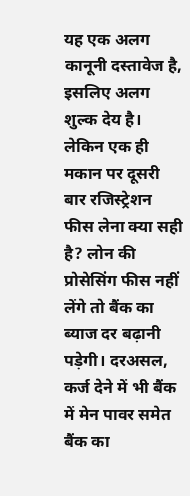यह एक अलग कानूनी दस्तावेज है, इसलिए अलग शुल्क देय है। लेकिन एक ही मकान पर दूसरी बार रजिस्ट्रेशन फीस लेना क्या सही है? लोन की प्रोसेसिंग फीस नहीं लेंगे तो बैंक का ब्याज दर बढ़ानी पड़ेगी। दरअसल, कर्ज देने में भी बैंक में मेन पावर समेत बैंक का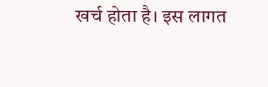खर्च होता है। इस लागत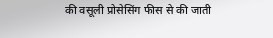की वसूली प्रोसेसिंग फीस से की जाती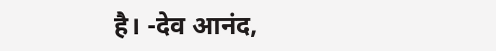है। -देव आनंद,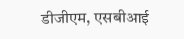डीजीएम, एसबीआई